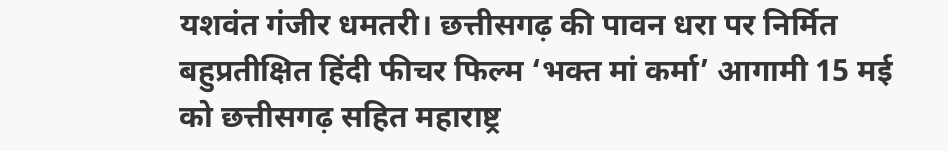यशवंत गंजीर धमतरी। छत्तीसगढ़ की पावन धरा पर निर्मित बहुप्रतीक्षित हिंदी फीचर फिल्म ‘भक्त मां कर्मा’ आगामी 15 मई को छत्तीसगढ़ सहित महाराष्ट्र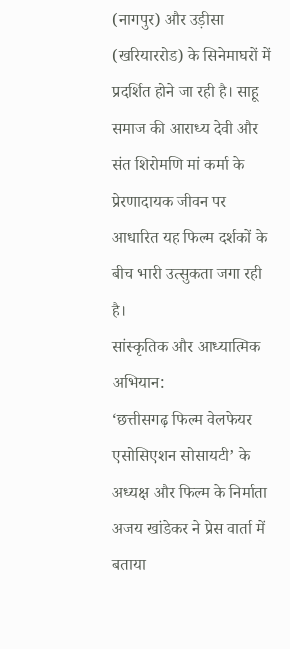(नागपुर) और उड़ीसा (खरियाररोड) के सिनेमाघरों में प्रदर्शित होने जा रही है। साहू समाज की आराध्य देवी और संत शिरोमणि मां कर्मा के प्रेरणादायक जीवन पर आधारित यह फिल्म दर्शकों के बीच भारी उत्सुकता जगा रही है।
सांस्कृतिक और आध्यात्मिक अभियान:
‘छत्तीसगढ़ फिल्म वेलफेयर एसोसिएशन सोसायटी’ के अध्यक्ष और फिल्म के निर्माता अजय खांडेकर ने प्रेस वार्ता में बताया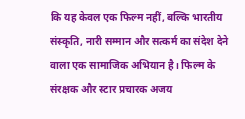कि यह केवल एक फिल्म नहीं, बल्कि भारतीय संस्कृति, नारी सम्मान और सत्कर्म का संदेश देने वाला एक सामाजिक अभियान है। फिल्म के संरक्षक और स्टार प्रचारक अजय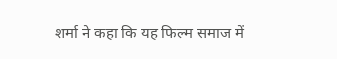शर्मा ने कहा कि यह फिल्म समाज में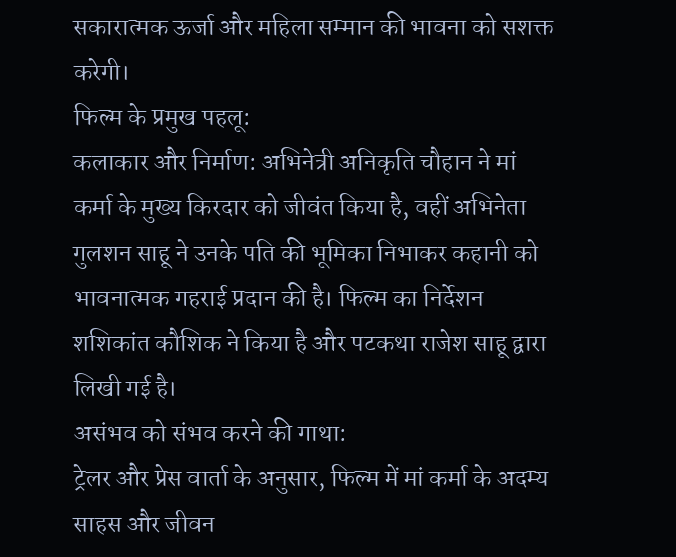सकारात्मक ऊर्जा और महिला सम्मान की भावना को सशक्त करेगी।
फिल्म के प्रमुख पहलू:
कलाकार और निर्माण: अभिनेत्री अनिकृति चौहान ने मां कर्मा के मुख्य किरदार को जीवंत किया है, वहीं अभिनेता गुलशन साहू ने उनके पति की भूमिका निभाकर कहानी को भावनात्मक गहराई प्रदान की है। फिल्म का निर्देशन शशिकांत कौशिक ने किया है और पटकथा राजेश साहू द्वारा लिखी गई है।
असंभव को संभव करने की गाथा:
ट्रेलर और प्रेस वार्ता के अनुसार, फिल्म में मां कर्मा के अदम्य साहस और जीवन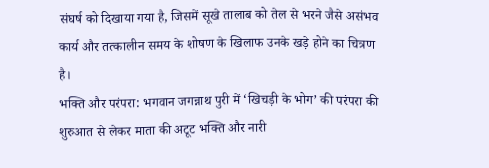संघर्ष को दिखाया गया है, जिसमें सूखे तालाब को तेल से भरने जैसे असंभव कार्य और तत्कालीन समय के शोषण के खिलाफ उनके खड़े होने का चित्रण है।
भक्ति और परंपरा: भगवान जगन्नाथ पुरी में ‘खिचड़ी के भोग’ की परंपरा की शुरुआत से लेकर माता की अटूट भक्ति और नारी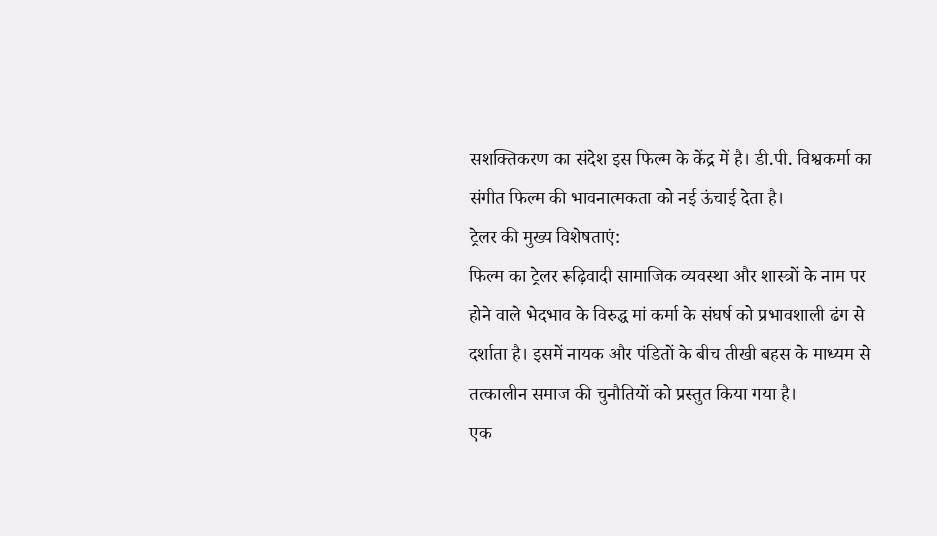सशक्तिकरण का संदेश इस फिल्म के केंद्र में है। डी.पी. विश्वकर्मा का संगीत फिल्म की भावनात्मकता को नई ऊंचाई देता है।
ट्रेलर की मुख्य विशेषताएं:
फिल्म का ट्रेलर रूढ़िवादी सामाजिक व्यवस्था और शास्त्रों के नाम पर होने वाले भेदभाव के विरुद्ध मां कर्मा के संघर्ष को प्रभावशाली ढंग से दर्शाता है। इसमें नायक और पंडितों के बीच तीखी बहस के माध्यम से तत्कालीन समाज की चुनौतियों को प्रस्तुत किया गया है।
एक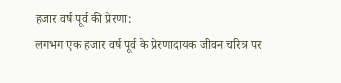हजार वर्ष पूर्व की प्रेरणा:
लगभग एक हजार वर्ष पूर्व के प्रेरणादायक जीवन चरित्र पर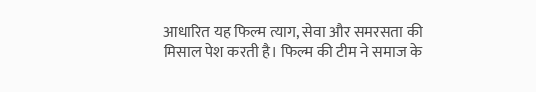आधारित यह फिल्म त्याग, सेवा और समरसता की मिसाल पेश करती है। फिल्म की टीम ने समाज के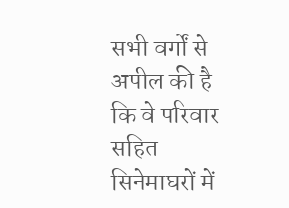सभी वर्गों से अपील की है कि वे परिवार सहित सिनेमाघरों में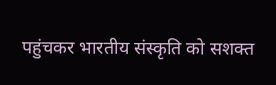पहुंचकर भारतीय संस्कृति को सशक्त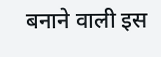बनाने वाली इस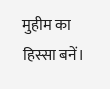मुहीम का हिस्सा बनें।